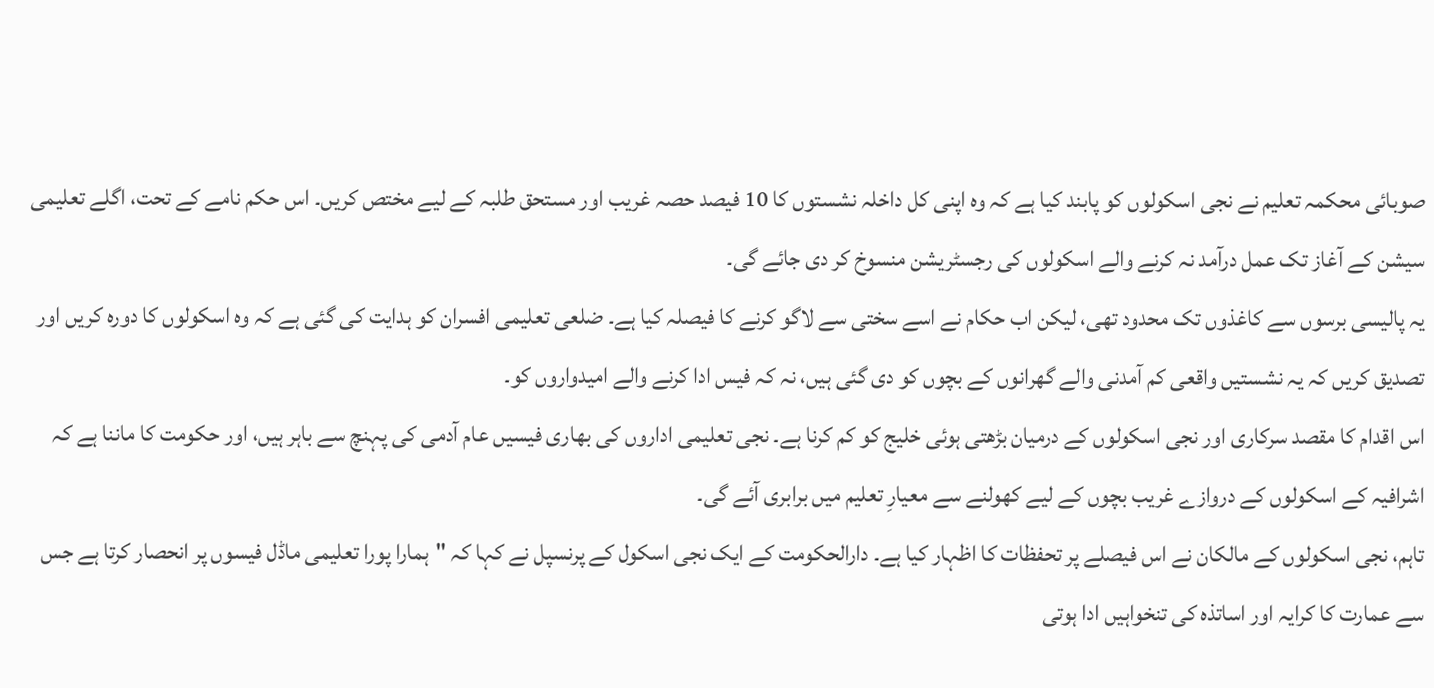صوبائی محکمہ تعلیم نے نجی اسکولوں کو پابند کیا ہے کہ وہ اپنی کل داخلہ نشستوں کا 10 فیصد حصہ غریب اور مستحق طلبہ کے لیے مختص کریں۔ اس حکم نامے کے تحت، اگلے تعلیمی سیشن کے آغاز تک عمل درآمد نہ کرنے والے اسکولوں کی رجسٹریشن منسوخ کر دی جائے گی۔
یہ پالیسی برسوں سے کاغذوں تک محدود تھی، لیکن اب حکام نے اسے سختی سے لاگو کرنے کا فیصلہ کیا ہے۔ ضلعی تعلیمی افسران کو ہدایت کی گئی ہے کہ وہ اسکولوں کا دورہ کریں اور تصدیق کریں کہ یہ نشستیں واقعی کم آمدنی والے گھرانوں کے بچوں کو دی گئی ہیں، نہ کہ فیس ادا کرنے والے امیدواروں کو۔
اس اقدام کا مقصد سرکاری اور نجی اسکولوں کے درمیان بڑھتی ہوئی خلیج کو کم کرنا ہے۔ نجی تعلیمی اداروں کی بھاری فیسیں عام آدمی کی پہنچ سے باہر ہیں، اور حکومت کا ماننا ہے کہ اشرافیہ کے اسکولوں کے دروازے غریب بچوں کے لیے کھولنے سے معیارِ تعلیم میں برابری آئے گی۔
تاہم، نجی اسکولوں کے مالکان نے اس فیصلے پر تحفظات کا اظہار کیا ہے۔ دارالحکومت کے ایک نجی اسکول کے پرنسپل نے کہا کہ "ہمارا پورا تعلیمی ماڈل فیسوں پر انحصار کرتا ہے جس سے عمارت کا کرایہ اور اساتذہ کی تنخواہیں ادا ہوتی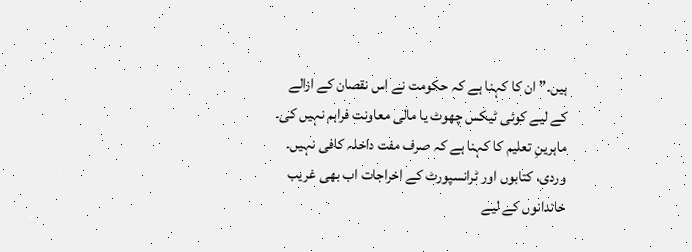ہیں۔” ان کا کہنا ہے کہ حکومت نے اس نقصان کے ازالے کے لیے کوئی ٹیکس چھوٹ یا مالی معاونت فراہم نہیں کی۔
ماہرینِ تعلیم کا کہنا ہے کہ صرف مفت داخلہ کافی نہیں۔ وردی، کتابوں اور ٹرانسپورٹ کے اخراجات اب بھی غریب خاندانوں کے لیے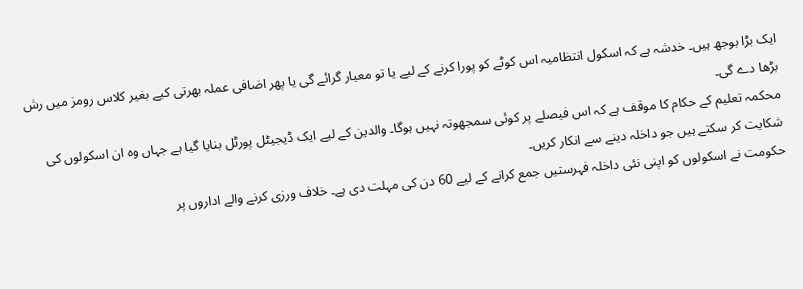ایک بڑا بوجھ ہیں۔ خدشہ ہے کہ اسکول انتظامیہ اس کوٹے کو پورا کرنے کے لیے یا تو معیار گرائے گی یا پھر اضافی عملہ بھرتی کیے بغیر کلاس رومز میں رش بڑھا دے گی۔
محکمہ تعلیم کے حکام کا موقف ہے کہ اس فیصلے پر کوئی سمجھوتہ نہیں ہوگا۔ والدین کے لیے ایک ڈیجیٹل پورٹل بنایا گیا ہے جہاں وہ ان اسکولوں کی شکایت کر سکتے ہیں جو داخلہ دینے سے انکار کریں۔
حکومت نے اسکولوں کو اپنی نئی داخلہ فہرستیں جمع کرانے کے لیے 60 دن کی مہلت دی ہے۔ خلاف ورزی کرنے والے اداروں پر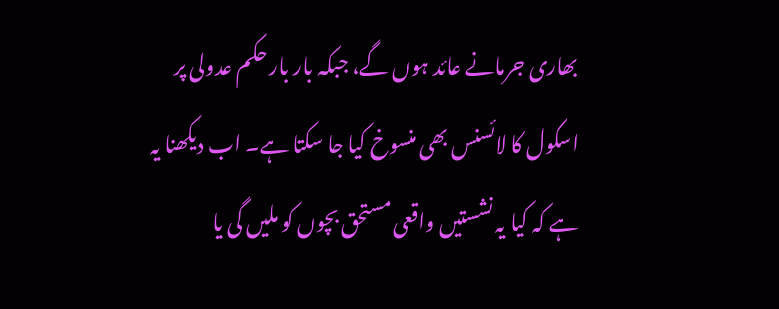بھاری جرمانے عائد ہوں گے، جبکہ بار بار حکم عدولی پر اسکول کا لائسنس بھی منسوخ کیا جا سکتا ہے۔ اب دیکھنا یہ ہے کہ کیا یہ نشستیں واقعی مستحق بچوں کو ملیں گی یا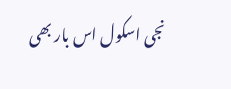نجی اسکول اس بار بھی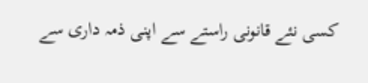کسی نئے قانونی راستے سے اپنی ذمہ داری سے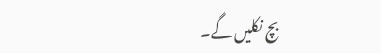بچ نکلیں گے۔